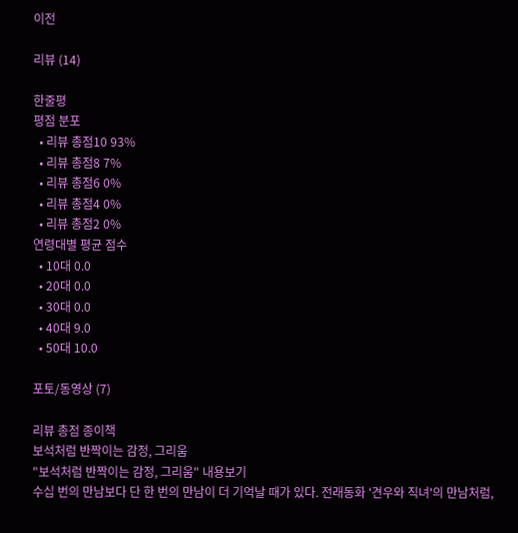이전

리뷰 (14)

한줄평
평점 분포
  • 리뷰 총점10 93%
  • 리뷰 총점8 7%
  • 리뷰 총점6 0%
  • 리뷰 총점4 0%
  • 리뷰 총점2 0%
연령대별 평균 점수
  • 10대 0.0
  • 20대 0.0
  • 30대 0.0
  • 40대 9.0
  • 50대 10.0

포토/동영상 (7)

리뷰 총점 종이책
보석처럼 반짝이는 감정, 그리움
"보석처럼 반짝이는 감정, 그리움" 내용보기
수십 번의 만남보다 단 한 번의 만남이 더 기억날 때가 있다. 전래동화 '견우와 직녀'의 만남처럼,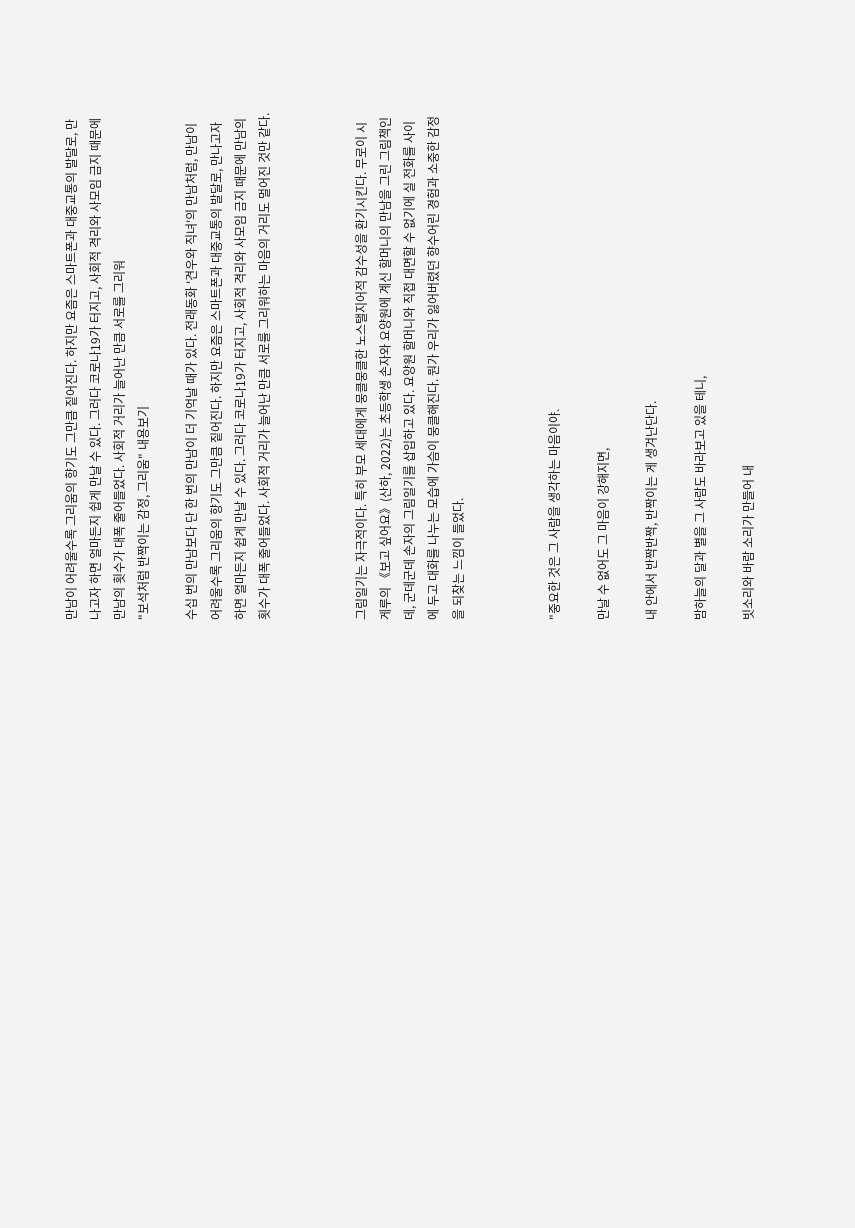만남이 어려울수록 그리움의 향기도 그만큼 짙어진다. 하지만 요즘은 스마트폰과 대중교통의 발달로, 만나고자 하면 얼마든지 쉽게 만날 수 있다. 그러다 코로나19가 터지고, 사회적 격리와 사모임 금지 때문에 만남의 횟수가 대폭 줄어들었다. 사회적 거리가 늘어난 만큼 서로를 그리워
"보석처럼 반짝이는 감정, 그리움" 내용보기

수십 번의 만남보다 단 한 번의 만남이 더 기억날 때가 있다. 전래동화 '견우와 직녀'의 만남처럼, 만남이 어려울수록 그리움의 향기도 그만큼 짙어진다. 하지만 요즘은 스마트폰과 대중교통의 발달로, 만나고자 하면 얼마든지 쉽게 만날 수 있다. 그러다 코로나19가 터지고, 사회적 격리와 사모임 금지 때문에 만남의 횟수가 대폭 줄어들었다. 사회적 거리가 늘어난 만큼 서로를 그리워하는 마음의 거리도 멀어진 것만 같다.



그림일기는 자극적이다. 특히 부모 세대에게 뭉클뭉클한 노스탤지어적 감수성을 환기시킨다. 무로이 시게루의 《보고 싶어요》(산하, 2022)는 초등학생 손자와 요양원에 계신 할머니의 만남을 그린 그림책인데, 군데군데 손자의 그림일기를 삽입하고 있다. 요양원 할머니와 직접 대면할 수 없기에 실 전화를 사이에 두고 대화를 나누는 모습에 가슴이 뭉클해진다. 뭔가 우리가 잃어버렸던 향수어린 경험과 소중한 감정을 되찾는 느낌이 들었다.



"중요한 것은 그 사람을 생각하는 마음이야.

만날 수 없어도 그 마음이 강해지면,

내 안에서 반짝반짝, 반짝이는 게 생겨난단다.

밤하늘의 달과 별을 그 사람도 바라보고 있을 테니,

빗소리와 바람 소리가 만들어 내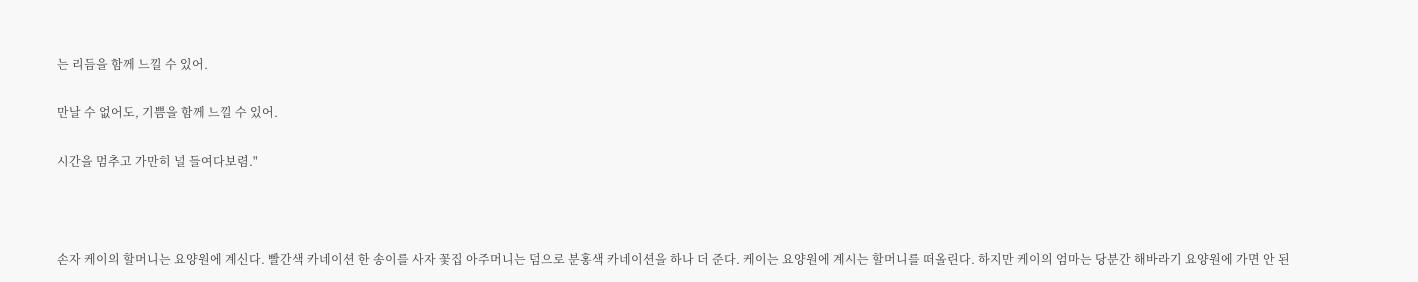는 리듬을 함께 느낄 수 있어.

만날 수 없어도, 기쁨을 함께 느낄 수 있어.

시간을 멈추고 가만히 널 들여다보렴."



손자 케이의 할머니는 요양원에 계신다. 빨간색 카네이션 한 송이를 사자 꽃집 아주머니는 덤으로 분홍색 카네이션을 하나 더 준다. 케이는 요양원에 계시는 할머니를 떠올린다. 하지만 케이의 엄마는 당분간 해바라기 요양원에 가면 안 된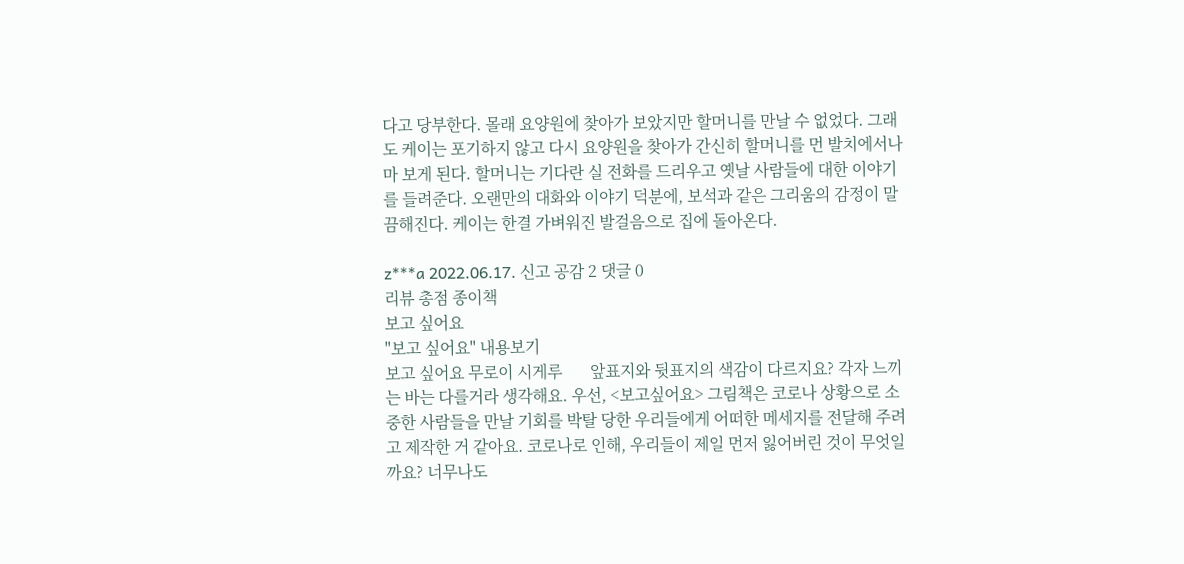다고 당부한다. 몰래 요양원에 찾아가 보았지만 할머니를 만날 수 없었다. 그래도 케이는 포기하지 않고 다시 요양원을 찾아가 간신히 할머니를 먼 발치에서나마 보게 된다. 할머니는 기다란 실 전화를 드리우고 옛날 사람들에 대한 이야기를 들려준다. 오랜만의 대화와 이야기 덕분에, 보석과 같은 그리움의 감정이 말끔해진다. 케이는 한결 가벼워진 발걸음으로 집에 돌아온다.

z***a 2022.06.17. 신고 공감 2 댓글 0
리뷰 총점 종이책
보고 싶어요
"보고 싶어요" 내용보기
보고 싶어요 무로이 시게루       앞표지와 뒷표지의 색감이 다르지요? 각자 느끼는 바는 다를거라 생각해요. 우선, <보고싶어요> 그림책은 코로나 상황으로 소중한 사람들을 만날 기회를 박탈 당한 우리들에게 어떠한 메세지를 전달해 주려고 제작한 거 같아요. 코로나로 인해, 우리들이 제일 먼저 잃어버린 것이 무엇일까요? 너무나도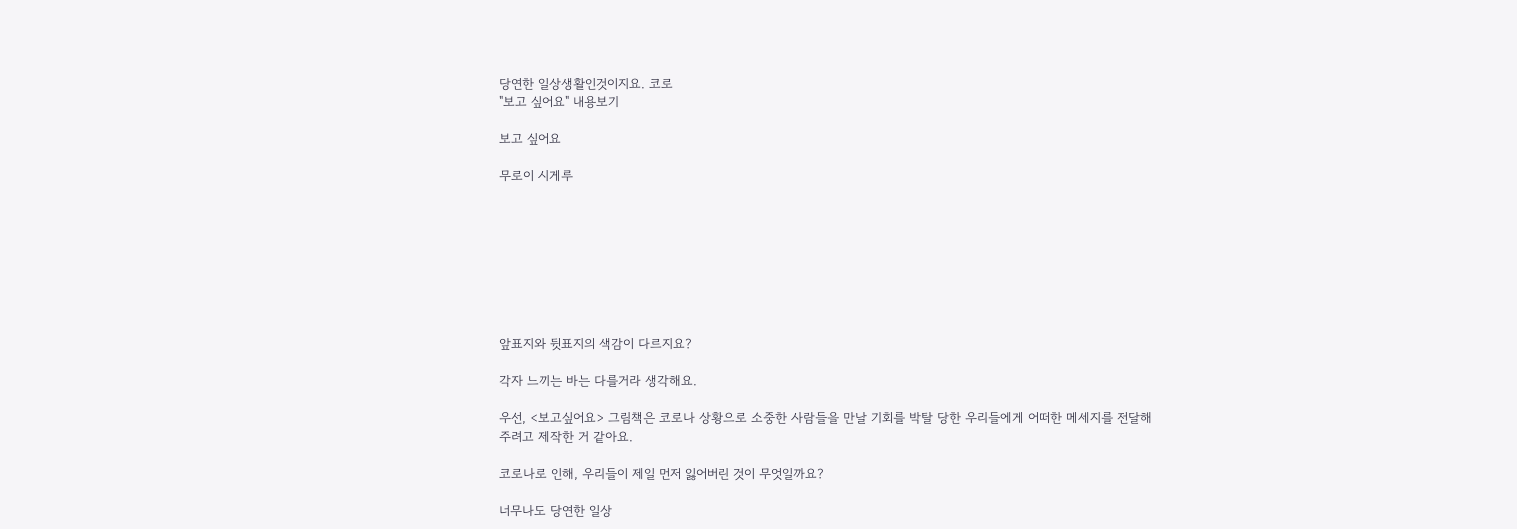당연한 일상생활인것이지요. 코로
"보고 싶어요" 내용보기

보고 싶어요

무로이 시게루








앞표지와 뒷표지의 색감이 다르지요?

각자 느끼는 바는 다를거라 생각해요.

우선, <보고싶어요> 그림책은 코로나 상황으로 소중한 사람들을 만날 기회를 박탈 당한 우리들에게 어떠한 메세지를 전달해 주려고 제작한 거 같아요.

코로나로 인해, 우리들이 제일 먼저 잃어버린 것이 무엇일까요?

너무나도 당연한 일상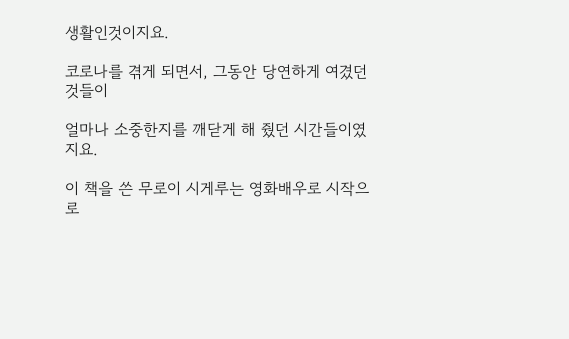생활인것이지요.

코로나를 겪게 되면서, 그동안 당연하게 여겼던것들이

얼마나 소중한지를 깨닫게 해 줬던 시간들이였지요.

이 책을 쓴 무로이 시게루는 영화배우로 시작으로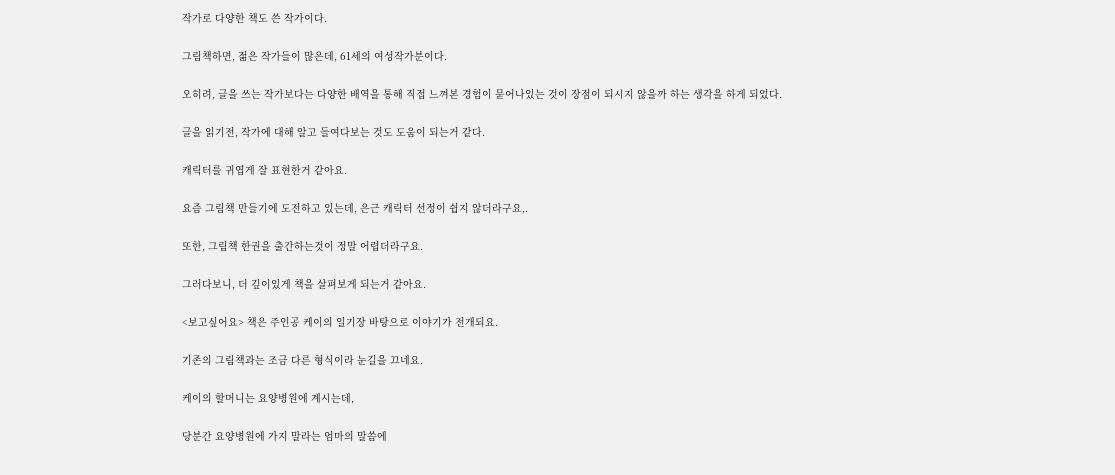작가로 다양한 책도 쓴 작가이다.

그림책하면, 젊은 작가들이 많은데, 61세의 여성작가분이다.

오히려, 글을 쓰는 작가보다는 다양한 배역을 통해 직접 느껴본 경험이 묻어나있는 것이 장점이 되시지 않을까 하는 생각을 하게 되었다.

글을 읽기전, 작가에 대해 알고 들여다보는 것도 도움이 되는거 같다.

캐릭터를 귀엽게 잘 표현한거 같아요.

요즘 그림책 만들기에 도전하고 있는데, 은근 캐릭터 선정이 쉽지 않더라구요,.

또한, 그림책 한권을 출간하는것이 정말 어렵더라구요.

그러다보니, 더 깊이있게 책을 살펴보게 되는거 같아요.

<보고싶어요> 책은 주인공 케이의 일기장 바탕으로 이야기가 전개되요.

기존의 그림책과는 조금 다른 형식이라 눈길을 끄네요.

케이의 할머니는 요양병원에 계시는데,

당분간 요양병원에 가지 말라는 엄마의 말씀에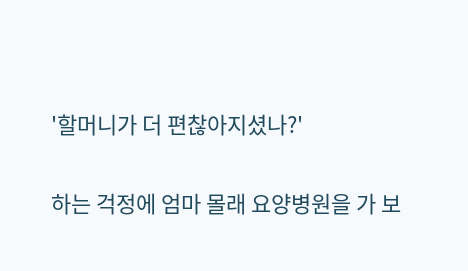'할머니가 더 편찮아지셨나?'

하는 걱정에 엄마 몰래 요양병원을 가 보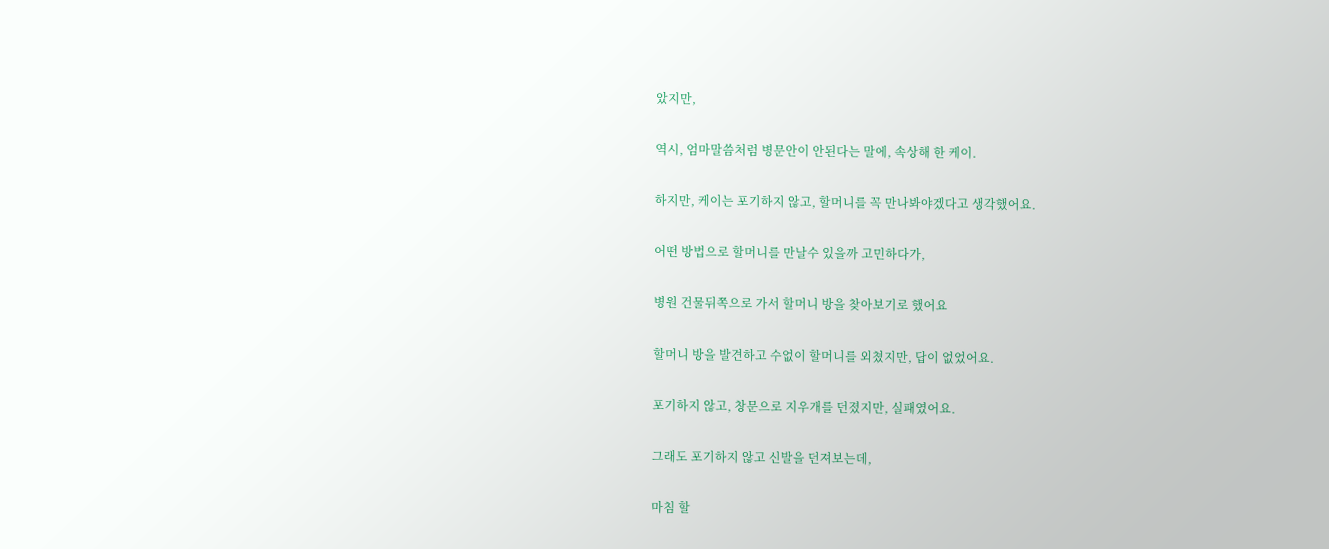았지만,

역시, 엄마말씀처럼 병문안이 안된다는 말에, 속상해 한 케이.

하지만, 케이는 포기하지 않고, 할머니를 꼭 만나봐야겠다고 생각했어요.

어떤 방법으로 할머니를 만날수 있을까 고민하다가,

병원 건물뒤쪽으로 가서 할머니 방을 찾아보기로 했어요

할머니 방을 발견하고 수없이 할머니를 외쳤지만, 답이 없었어요.

포기하지 않고, 창문으로 지우개를 던졌지만, 실패였어요.

그래도 포기하지 않고 신발을 던져보는데,

마침 할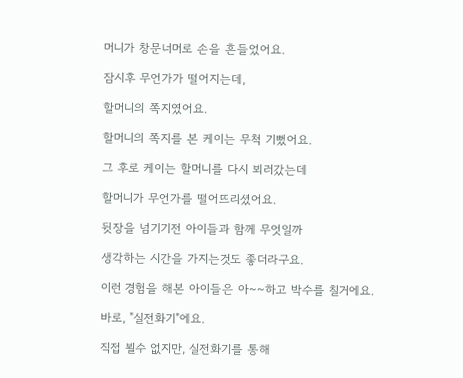머니가 창문너머로 손을 흔들었어요.

잠시후 무언가가 떨어지는데,

할머니의 쪽지였어요.

할머니의 쪽지를 본 케이는 무척 기뻤어요.

그 후로 케이는 할머니를 다시 뵈러갔는데

할머니가 무언가를 떨어뜨리셨어요.

뒷장을 넘기기전 아이들과 함께 무엇일까

생각하는 시간을 가지는것도 좋더라구요.

이런 경험을 해본 아이들은 아~~하고 박수를 칠거에요.

바로, "실전화기"에요.

직접 뵐수 없지만, 실전화기를 통해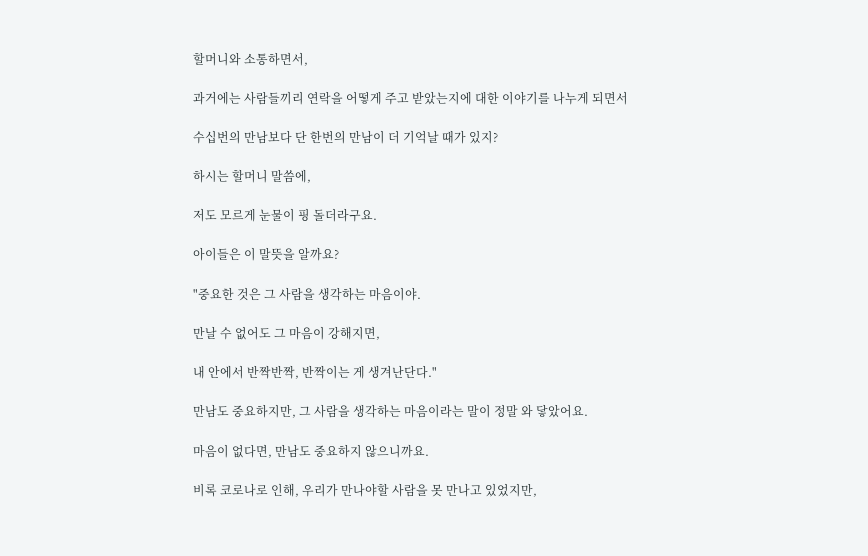할머니와 소통하면서,

과거에는 사람들끼리 연락을 어떻게 주고 받았는지에 대한 이야기를 나누게 되면서

수십번의 만남보다 단 한번의 만남이 더 기억날 때가 있지?

하시는 할머니 말씀에,

저도 모르게 눈물이 핑 돌더라구요.

아이들은 이 말뜻을 알까요?

"중요한 것은 그 사람을 생각하는 마음이야.

만날 수 없어도 그 마음이 강해지면,

내 안에서 반짝반짝, 반짝이는 게 생겨난단다."

만남도 중요하지만, 그 사람을 생각하는 마음이라는 말이 정말 와 닿았어요.

마음이 없다면, 만남도 중요하지 않으니까요.

비록 코로나로 인해, 우리가 만나야할 사람을 못 만나고 있었지만,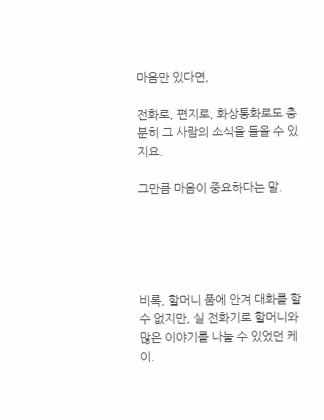마음만 있다면,

전화로, 편지로, 화상통화로도 충분히 그 사람의 소식을 들을 수 있지요.

그만큼 마음이 중요하다는 말.





비록, 할머니 품에 안겨 대화를 할 수 없지만, 실 전화기로 할머니와 많은 이야기를 나눌 수 있었던 케이.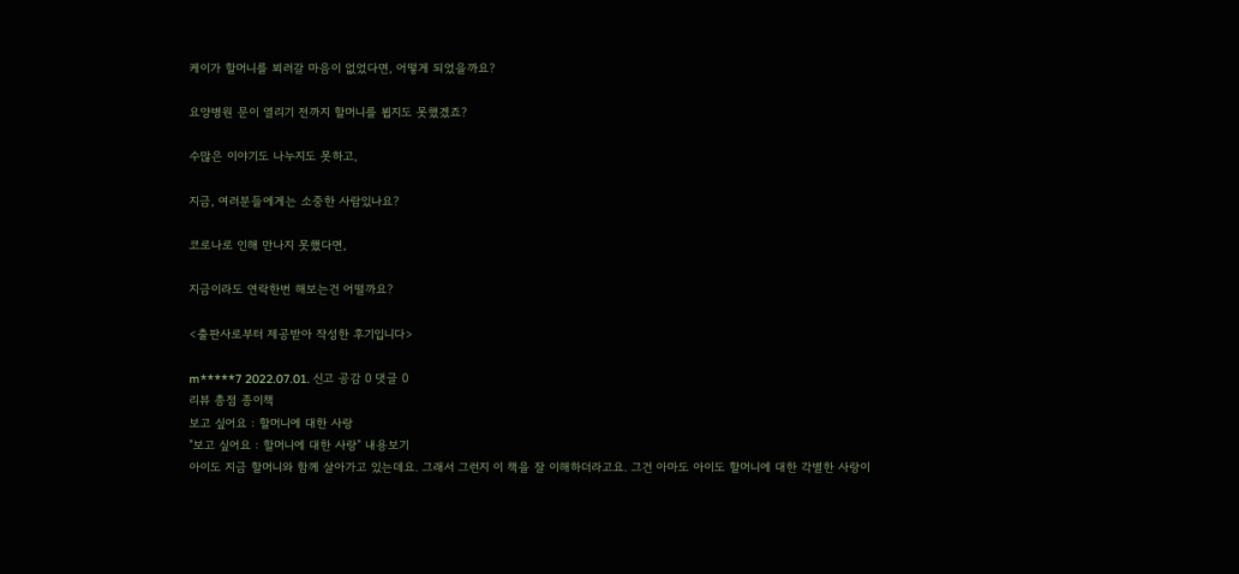케이가 할머니를 뵈러갈 마음이 없었다면, 어떻게 되었을까요?

요양병원 문이 열리기 전까지 할머니를 뵙지도 못했겠죠?

수많은 이야기도 나누지도 못하고,

지금, 여러분들에게는 소중한 사람있나요?

코로나로 인해 만나지 못했다면,

지금이라도 연락한번 해보는건 어떨까요?

<출판사로부터 제공받아 작성한 후기입니다>

m*****7 2022.07.01. 신고 공감 0 댓글 0
리뷰 총점 종이책
보고 싶어요 : 할머니에 대한 사랑
"보고 싶어요 : 할머니에 대한 사랑" 내용보기
아이도 지금 할머니와 함께 살아가고 있는데요. 그래서 그런지 이 책을 잘 이해하더라고요. 그건 아마도 아이도 할머니에 대한 각별한 사랑이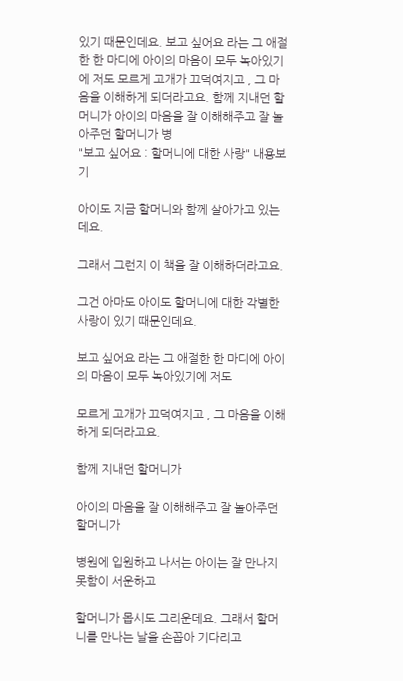있기 때문인데요. 보고 싶어요 라는 그 애절한 한 마디에 아이의 마음이 모두 녹아있기에 저도 모르게 고개가 끄덕여지고 , 그 마음을 이해하게 되더라고요. 함께 지내던 할머니가 아이의 마음을 잘 이해해주고 잘 놀아주던 할머니가 병
"보고 싶어요 : 할머니에 대한 사랑" 내용보기

아이도 지금 할머니와 함께 살아가고 있는데요.

그래서 그런지 이 책을 잘 이해하더라고요.

그건 아마도 아이도 할머니에 대한 각별한 사랑이 있기 때문인데요.

보고 싶어요 라는 그 애절한 한 마디에 아이의 마음이 모두 녹아있기에 저도

모르게 고개가 끄덕여지고 , 그 마음을 이해하게 되더라고요.

함께 지내던 할머니가

아이의 마음을 잘 이해해주고 잘 놀아주던 할머니가

병원에 입원하고 나서는 아이는 잘 만나지 못함이 서운하고

할머니가 몹시도 그리운데요. 그래서 할머니를 만나는 날을 손꼽아 기다리고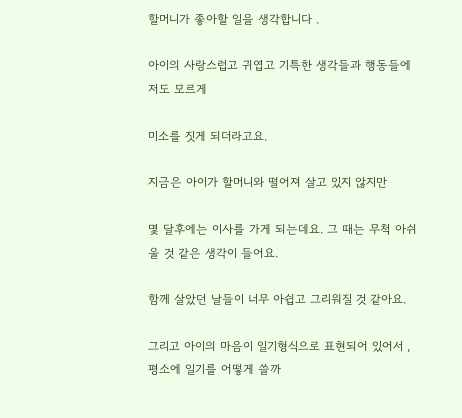할머니가 좋아할 일을 생각합니다 .

아이의 사랑스럽고 귀엽고 기특한 생각들과 행동들에 저도 모르게

미소를 짓게 되더라고요.

지금은 아이가 할머니와 떨어져 살고 있지 않지만

몇 달후에는 이사를 가게 되는데요. 그 때는 무척 아쉬울 것 같은 생각이 들어요.

함께 살았던 날들이 너무 아쉽고 그리워질 것 같아요.

그리고 아이의 마음이 일기형식으로 표현되어 있어서 , 평소에 일기를 어떻게 쓸까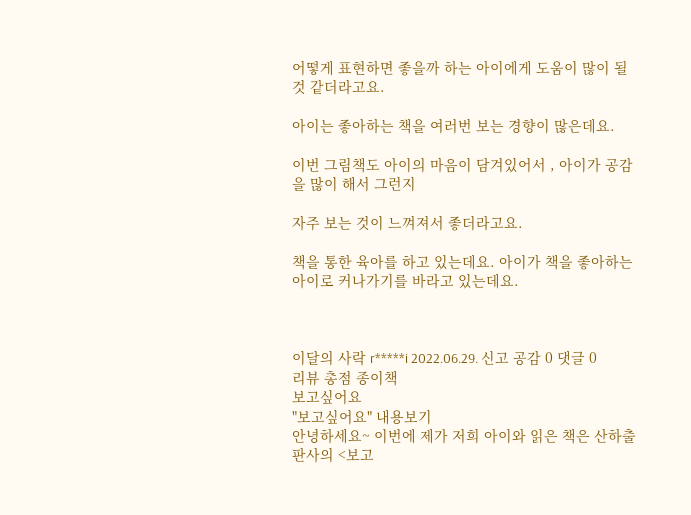어떻게 표현하면 좋을까 하는 아이에게 도움이 많이 될 것 같더라고요.

아이는 좋아하는 책을 여러번 보는 경향이 많은데요.

이번 그림책도 아이의 마음이 담겨있어서 , 아이가 공감을 많이 해서 그런지

자주 보는 것이 느껴져서 좋더라고요.

책을 통한 육아를 하고 있는데요. 아이가 책을 좋아하는 아이로 커나가기를 바라고 있는데요.



이달의 사락 r*****i 2022.06.29. 신고 공감 0 댓글 0
리뷰 총점 종이책
보고싶어요
"보고싶어요" 내용보기
안녕하세요~ 이번에 제가 저희 아이와 읽은 책은 산하출판사의 <보고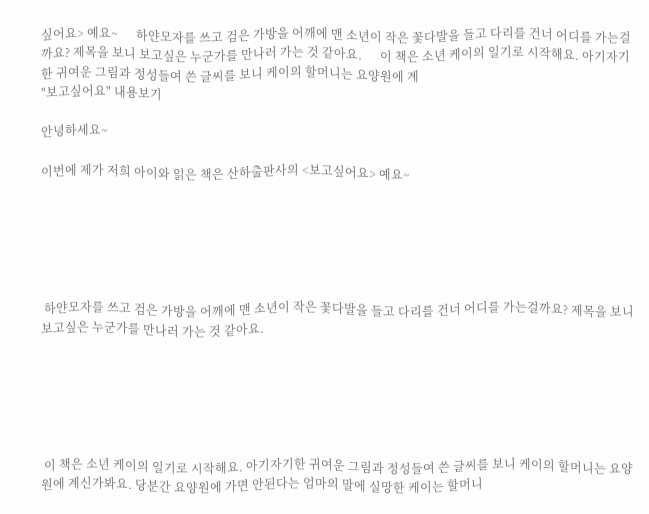싶어요> 예요~      하얀모자를 쓰고 검은 가방을 어깨에 맨 소년이 작은 꽃다발을 들고 다리를 건너 어디를 가는걸까요? 제목을 보니 보고싶은 누군가를 만나러 가는 것 같아요.      이 책은 소년 케이의 일기로 시작해요. 아기자기한 귀여운 그림과 정성들여 쓴 글씨를 보니 케이의 할머니는 요양원에 계
"보고싶어요" 내용보기

안녕하세요~

이번에 제가 저희 아이와 읽은 책은 산하출판사의 <보고싶어요> 예요~






 하얀모자를 쓰고 검은 가방을 어깨에 맨 소년이 작은 꽃다발을 들고 다리를 건너 어디를 가는걸까요? 제목을 보니 보고싶은 누군가를 만나러 가는 것 같아요.






 이 책은 소년 케이의 일기로 시작해요. 아기자기한 귀여운 그림과 정성들여 쓴 글씨를 보니 케이의 할머니는 요양원에 계신가봐요. 당분간 요양원에 가면 안된다는 엄마의 말에 실망한 케이는 할머니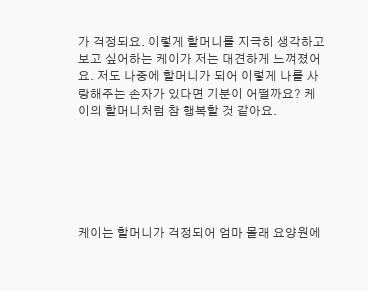가 걱정되요. 이렇게 할머니를 지극히 생각하고 보고 싶어하는 케이가 저는 대견하게 느껴졌어요. 저도 나중에 할머니가 되어 이렇게 나를 사랑해주는 손자가 있다면 기분이 어떨까요? 케이의 할머니처럼 참 행복할 것 같아요.






케이는 할머니가 걱정되어 엄마 몰래 요양원에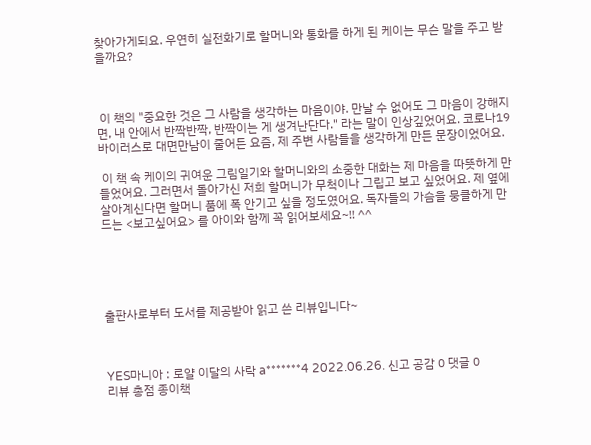찾아가게되요. 우연히 실전화기로 할머니와 통화를 하게 된 케이는 무슨 말을 주고 받을까요?



 이 책의 "중요한 것은 그 사람을 생각하는 마음이야. 만날 수 없어도 그 마음이 강해지면, 내 안에서 반짝반짝, 반짝이는 게 생겨난단다." 라는 말이 인상깊었어요. 코로나19 바이러스로 대면만남이 줄어든 요즘, 제 주변 사람들을 생각하게 만든 문장이었어요.

 이 책 속 케이의 귀여운 그림일기와 할머니와의 소중한 대화는 제 마음을 따뜻하게 만들었어요. 그러면서 돌아가신 저희 할머니가 무척이나 그립고 보고 싶었어요. 제 옆에 살아계신다면 할머니 품에 폭 안기고 싶을 정도였어요. 독자들의 가슴을 뭉클하게 만드는 <보고싶어요> 를 아이와 함께 꼭 읽어보세요~!! ^^





출판사로부터 도서를 제공받아 읽고 쓴 리뷰입니다~



YES마니아 : 로얄 이달의 사락 a*******4 2022.06.26. 신고 공감 0 댓글 0
리뷰 총점 종이책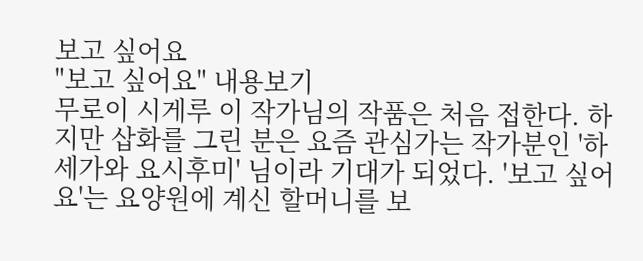보고 싶어요
"보고 싶어요" 내용보기
무로이 시게루 이 작가님의 작품은 처음 접한다. 하지만 삽화를 그린 분은 요즘 관심가는 작가분인 '하세가와 요시후미' 님이라 기대가 되었다. '보고 싶어요'는 요양원에 계신 할머니를 보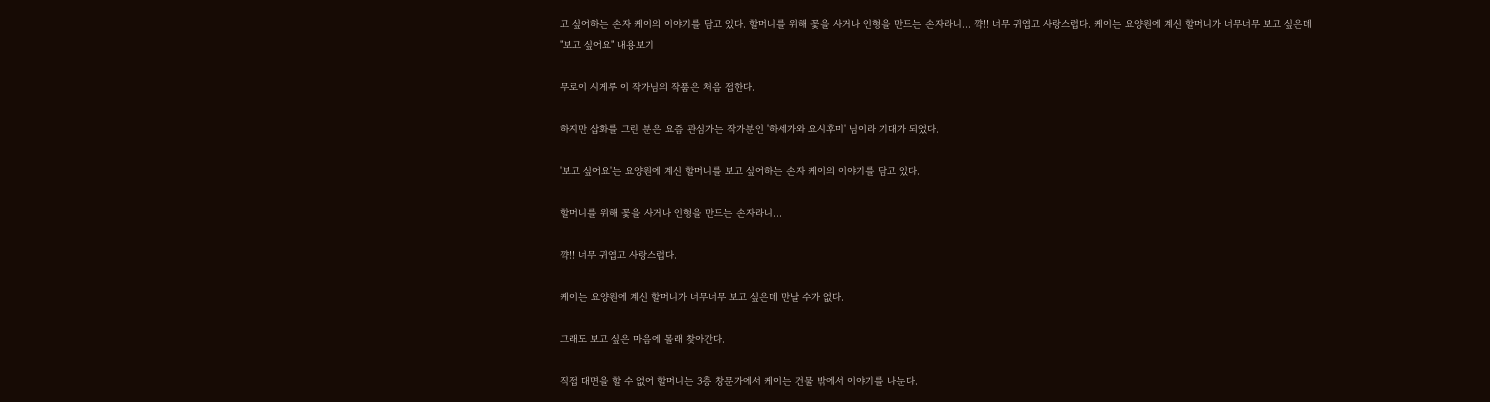고 싶어하는 손자 케이의 이야기를 담고 있다. 할머니를 위해 꽃을 사거나 인형을 만드는 손자라니... 꺅!! 너무 귀엽고 사랑스럽다. 케이는 요양원에 계신 할머니가 너무너무 보고 싶은데
"보고 싶어요" 내용보기

무로이 시게루 이 작가님의 작품은 처음 접한다.

하지만 삽화를 그린 분은 요즘 관심가는 작가분인 '하세가와 요시후미' 님이라 기대가 되었다.

'보고 싶어요'는 요양원에 계신 할머니를 보고 싶어하는 손자 케이의 이야기를 담고 있다.

할머니를 위해 꽃을 사거나 인형을 만드는 손자라니...

꺅!! 너무 귀엽고 사랑스럽다.

케이는 요양원에 계신 할머니가 너무너무 보고 싶은데 만날 수가 없다.

그래도 보고 싶은 마음에 몰래 찾아간다.

직접 대면을 할 수 없어 할머니는 3층 창문가에서 케이는 건물 밖에서 이야기를 나눈다.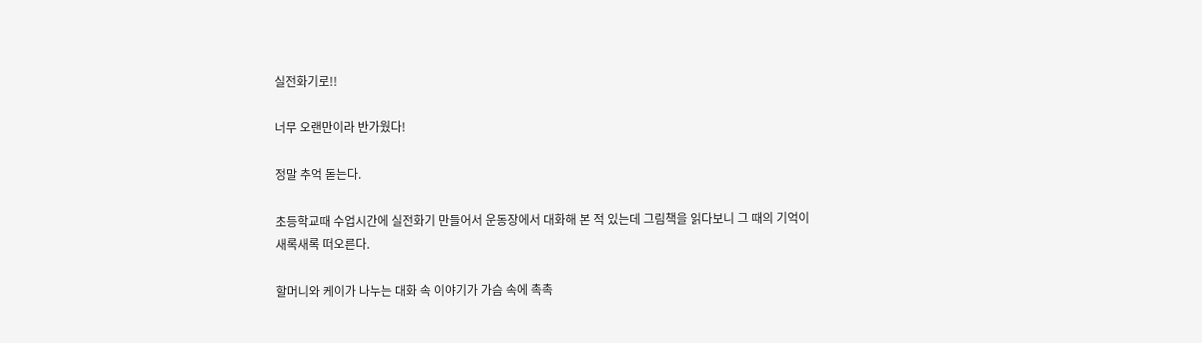실전화기로!!

너무 오랜만이라 반가웠다!

정말 추억 돋는다.

초등학교때 수업시간에 실전화기 만들어서 운동장에서 대화해 본 적 있는데 그림책을 읽다보니 그 때의 기억이 새록새록 떠오른다.

할머니와 케이가 나누는 대화 속 이야기가 가슴 속에 촉촉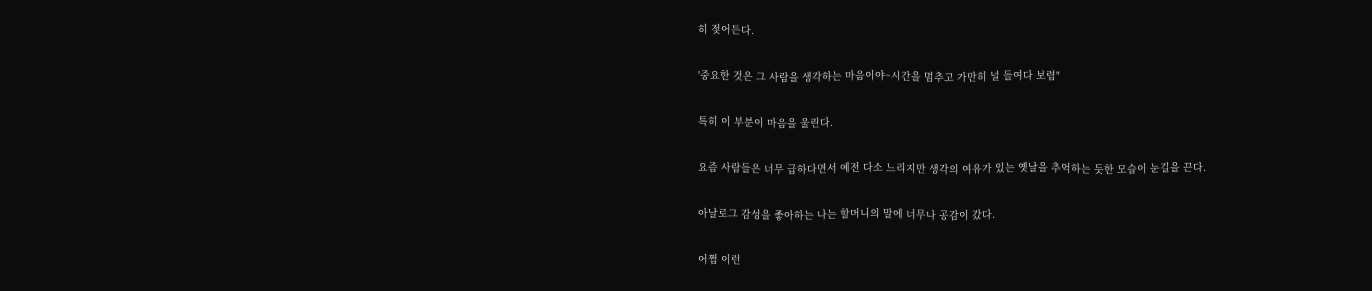히 젖어든다.

'중요한 것은 그 사람을 생각하는 마음이야~시간을 멈추고 가만히 널 들여다 보렴"

특히 이 부분이 마음을 울린다.

요즘 사람들은 너무 급하다면서 예전 다소 느리지만 생각의 여유가 있는 옛날을 추억하는 듯한 모습이 눈길을 끈다.

아날로그 감성을 좋아하는 나는 할머니의 말에 너무나 공감이 갔다.

어쩜 이런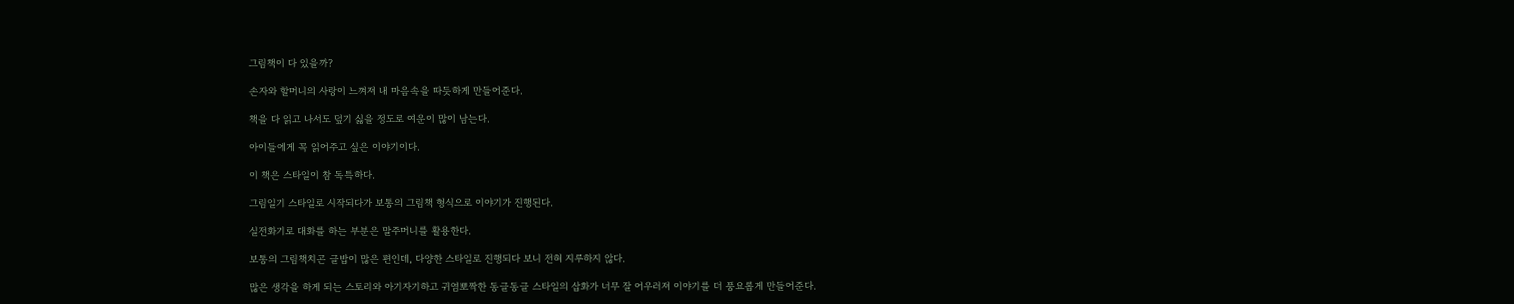그림책이 다 있을까?

손자와 할머니의 사랑이 느껴져 내 마음속을 따듯하게 만들어준다.

책을 다 읽고 나서도 덮기 싫을 정도로 여운이 많이 남는다.

아이들에게 꼭 읽어주고 싶은 이야기이다.

이 책은 스타일이 참 독특하다.

그림일기 스타일로 시작되다가 보통의 그림책 형식으로 이야기가 진행된다.

실전화기로 대화를 하는 부분은 말주머니를 활용한다.

보통의 그림책치곤 글밥이 많은 편인데, 다양한 스타일로 진행되다 보니 전혀 지루하지 않다.

많은 생각을 하게 되는 스토리와 아기자기하고 귀염뽀짝한 동글동글 스타일의 삽화가 너무 잘 어우러져 이야기를 더 풍요롭게 만들어준다.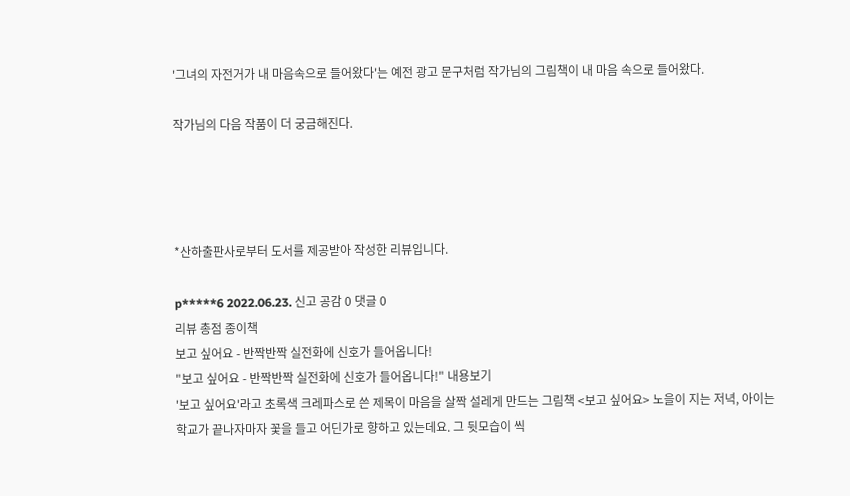'그녀의 자전거가 내 마음속으로 들어왔다'는 예전 광고 문구처럼 작가님의 그림책이 내 마음 속으로 들어왔다.

작가님의 다음 작품이 더 궁금해진다.




*산하출판사로부터 도서를 제공받아 작성한 리뷰입니다.

p*****6 2022.06.23. 신고 공감 0 댓글 0
리뷰 총점 종이책
보고 싶어요 - 반짝반짝 실전화에 신호가 들어옵니다!
"보고 싶어요 - 반짝반짝 실전화에 신호가 들어옵니다!" 내용보기
'보고 싶어요'라고 초록색 크레파스로 쓴 제목이 마음을 살짝 설레게 만드는 그림책 <보고 싶어요> 노을이 지는 저녁, 아이는 학교가 끝나자마자 꽃을 들고 어딘가로 향하고 있는데요. 그 뒷모습이 씩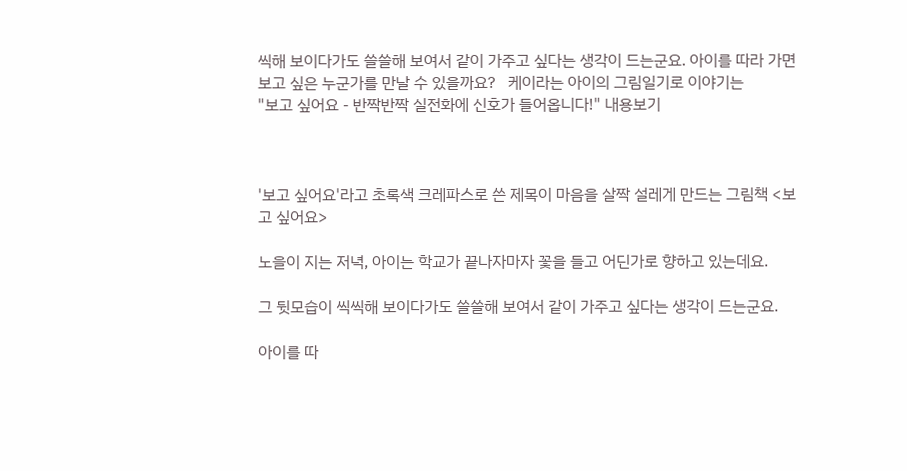씩해 보이다가도 쓸쓸해 보여서 같이 가주고 싶다는 생각이 드는군요. 아이를 따라 가면 보고 싶은 누군가를 만날 수 있을까요?   케이라는 아이의 그림일기로 이야기는
"보고 싶어요 - 반짝반짝 실전화에 신호가 들어옵니다!" 내용보기



'보고 싶어요'라고 초록색 크레파스로 쓴 제목이 마음을 살짝 설레게 만드는 그림책 <보고 싶어요>

노을이 지는 저녁, 아이는 학교가 끝나자마자 꽃을 들고 어딘가로 향하고 있는데요.

그 뒷모습이 씩씩해 보이다가도 쓸쓸해 보여서 같이 가주고 싶다는 생각이 드는군요.

아이를 따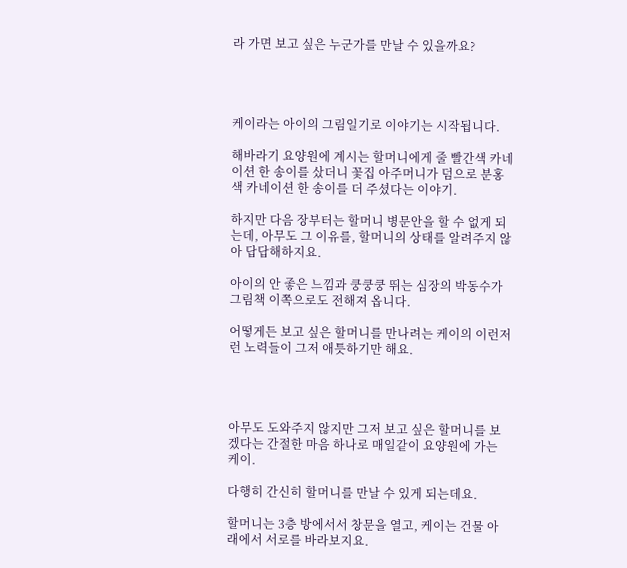라 가면 보고 싶은 누군가를 만날 수 있을까요?




케이라는 아이의 그림일기로 이야기는 시작됩니다.

해바라기 요양원에 계시는 할머니에게 줄 빨간색 카네이션 한 송이를 샀더니 꽃집 아주머니가 덤으로 분홍색 카네이션 한 송이를 더 주셨다는 이야기.

하지만 다음 장부터는 할머니 병문안을 할 수 없게 되는데, 아무도 그 이유를, 할머니의 상태를 알려주지 않아 답답해하지요.

아이의 안 좋은 느낌과 쿵쿵쿵 뛰는 심장의 박동수가 그림책 이쪽으로도 전해져 옵니다.

어떻게든 보고 싶은 할머니를 만나려는 케이의 이런저런 노력들이 그저 애틋하기만 해요.




아무도 도와주지 않지만 그저 보고 싶은 할머니를 보겠다는 간절한 마음 하나로 매일같이 요양원에 가는 케이.

다행히 간신히 할머니를 만날 수 있게 되는데요.

할머니는 3층 방에서서 창문을 열고, 케이는 건물 아래에서 서로를 바라보지요.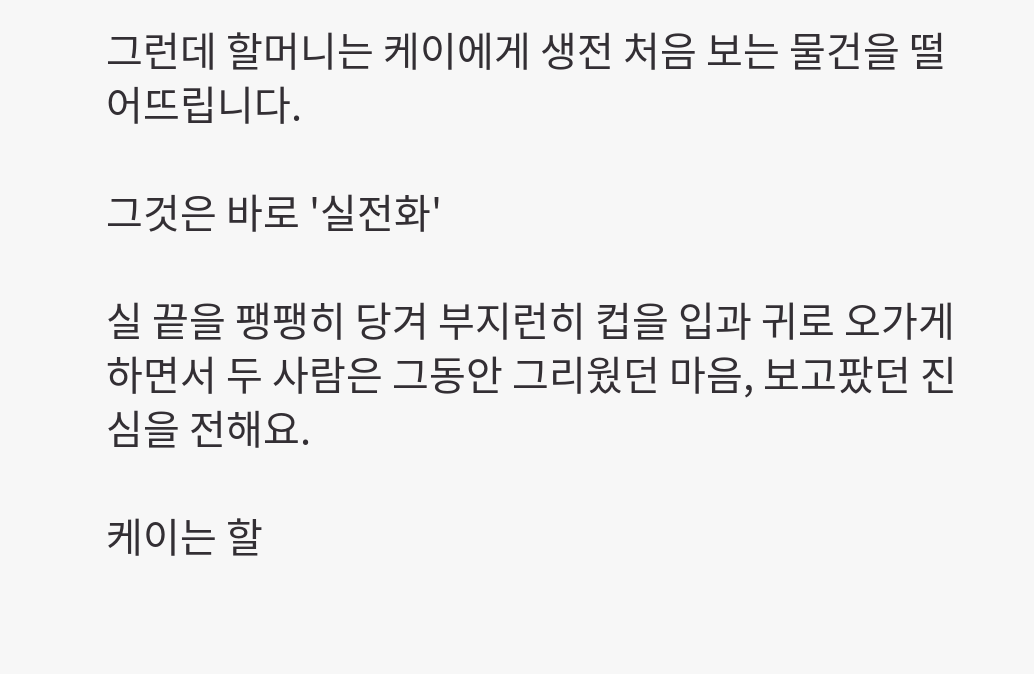그런데 할머니는 케이에게 생전 처음 보는 물건을 떨어뜨립니다.

그것은 바로 '실전화'

실 끝을 팽팽히 당겨 부지런히 컵을 입과 귀로 오가게 하면서 두 사람은 그동안 그리웠던 마음, 보고팠던 진심을 전해요.

케이는 할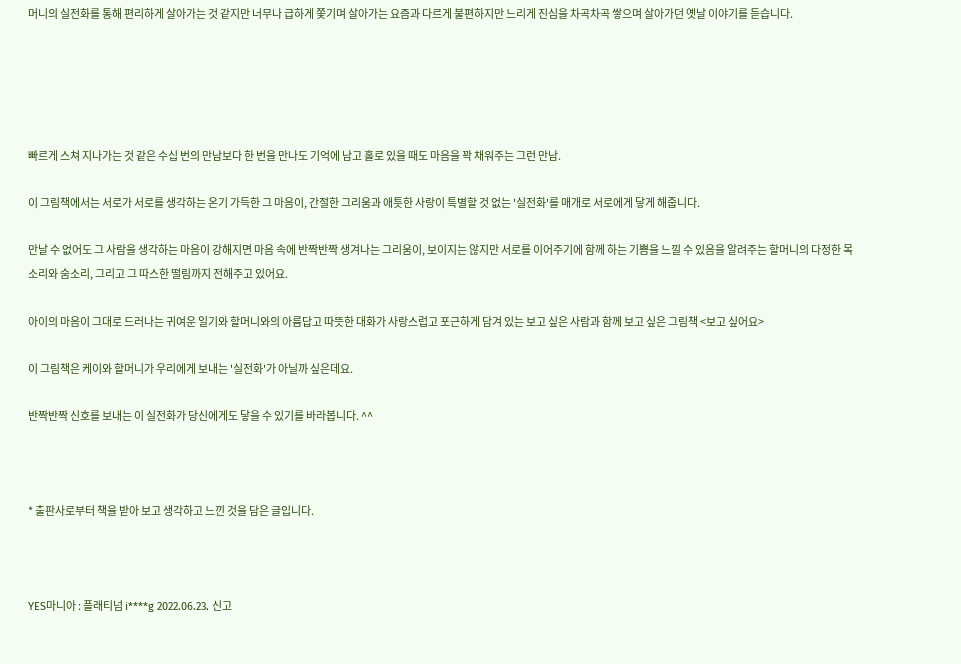머니의 실전화를 통해 편리하게 살아가는 것 같지만 너무나 급하게 쫓기며 살아가는 요즘과 다르게 불편하지만 느리게 진심을 차곡차곡 쌓으며 살아가던 옛날 이야기를 듣습니다.





빠르게 스쳐 지나가는 것 같은 수십 번의 만남보다 한 번을 만나도 기억에 남고 홀로 있을 때도 마음을 꽉 채워주는 그런 만남.

이 그림책에서는 서로가 서로를 생각하는 온기 가득한 그 마음이, 간절한 그리움과 애틋한 사랑이 특별할 것 없는 '실전화'를 매개로 서로에게 닿게 해줍니다.

만날 수 없어도 그 사람을 생각하는 마음이 강해지면 마음 속에 반짝반짝 생겨나는 그리움이, 보이지는 않지만 서로를 이어주기에 함께 하는 기쁨을 느낄 수 있음을 알려주는 할머니의 다정한 목소리와 숨소리, 그리고 그 따스한 떨림까지 전해주고 있어요.

아이의 마음이 그대로 드러나는 귀여운 일기와 할머니와의 아름답고 따뜻한 대화가 사랑스럽고 포근하게 담겨 있는 보고 싶은 사람과 함께 보고 싶은 그림책 <보고 싶어요>

이 그림책은 케이와 할머니가 우리에게 보내는 '실전화'가 아닐까 싶은데요.

반짝반짝 신호를 보내는 이 실전화가 당신에게도 닿을 수 있기를 바라봅니다. ^^



* 출판사로부터 책을 받아 보고 생각하고 느낀 것을 담은 글입니다.



YES마니아 : 플래티넘 i****g 2022.06.23. 신고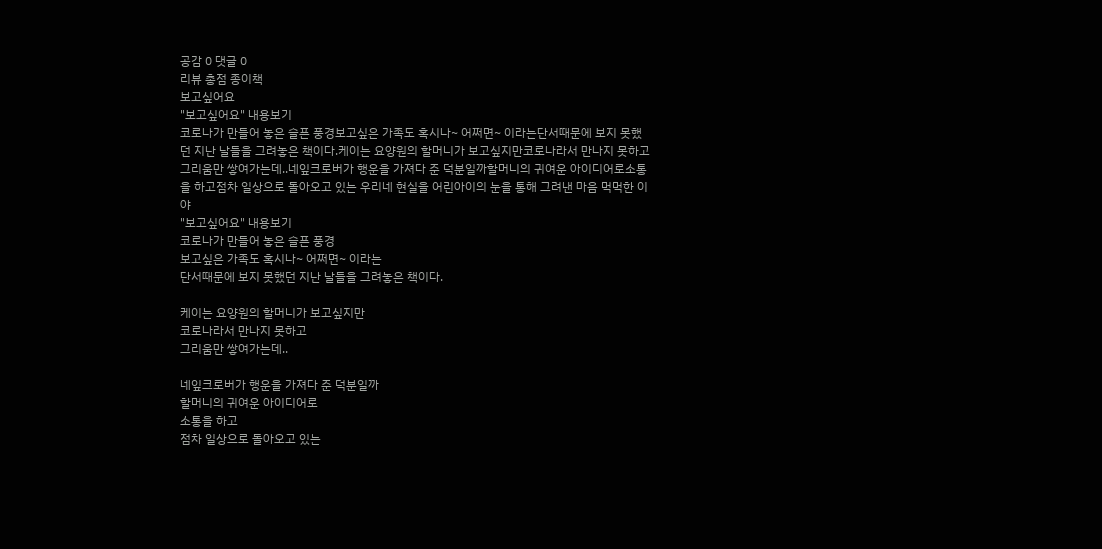공감 0 댓글 0
리뷰 총점 종이책
보고싶어요
"보고싶어요" 내용보기
코로나가 만들어 놓은 슬픈 풍경보고싶은 가족도 혹시나~ 어쩌면~ 이라는단서때문에 보지 못했던 지난 날들을 그려놓은 책이다.케이는 요양원의 할머니가 보고싶지만코로나라서 만나지 못하고그리움만 쌓여가는데..네잎크로버가 행운을 가져다 준 덕분일까할머니의 귀여운 아이디어로소통을 하고점차 일상으로 돌아오고 있는 우리네 현실을 어린아이의 눈을 통해 그려낸 마음 먹먹한 이야
"보고싶어요" 내용보기
코로나가 만들어 놓은 슬픈 풍경
보고싶은 가족도 혹시나~ 어쩌면~ 이라는
단서때문에 보지 못했던 지난 날들을 그려놓은 책이다.

케이는 요양원의 할머니가 보고싶지만
코로나라서 만나지 못하고
그리움만 쌓여가는데..

네잎크로버가 행운을 가져다 준 덕분일까
할머니의 귀여운 아이디어로
소통을 하고
점차 일상으로 돌아오고 있는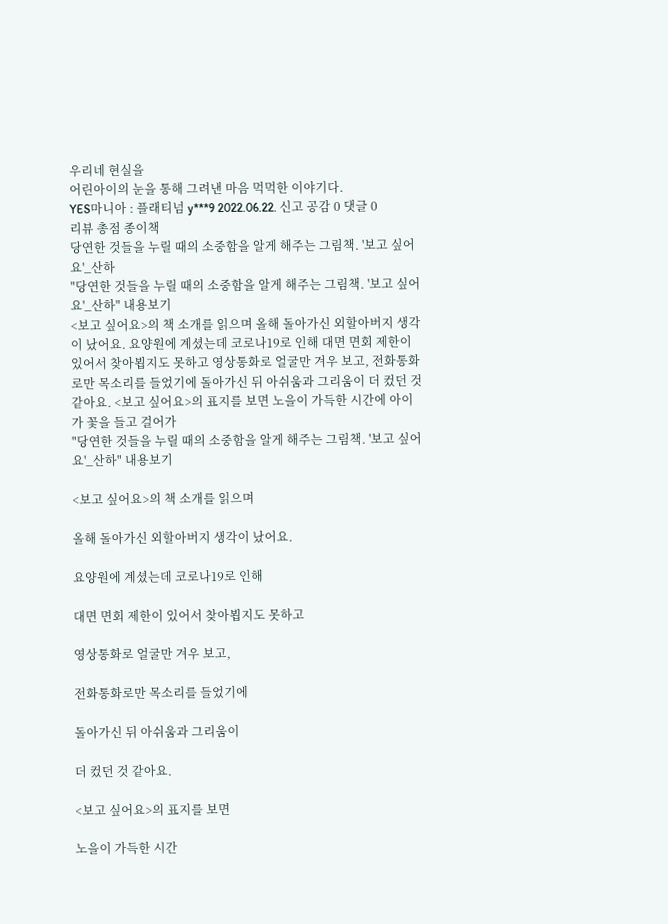우리네 현실을
어린아이의 눈을 통해 그려낸 마음 먹먹한 이야기다.
YES마니아 : 플래티넘 y***9 2022.06.22. 신고 공감 0 댓글 0
리뷰 총점 종이책
당연한 것들을 누릴 때의 소중함을 알게 해주는 그림책. '보고 싶어요'_산하
"당연한 것들을 누릴 때의 소중함을 알게 해주는 그림책. '보고 싶어요'_산하" 내용보기
<보고 싶어요>의 책 소개를 읽으며 올해 돌아가신 외할아버지 생각이 났어요. 요양원에 계셨는데 코로나19로 인해 대면 면회 제한이 있어서 찾아뵙지도 못하고 영상통화로 얼굴만 겨우 보고, 전화통화로만 목소리를 들었기에 돌아가신 뒤 아쉬움과 그리움이 더 컸던 것 같아요. <보고 싶어요>의 표지를 보면 노을이 가득한 시간에 아이가 꽃을 들고 걸어가
"당연한 것들을 누릴 때의 소중함을 알게 해주는 그림책. '보고 싶어요'_산하" 내용보기

<보고 싶어요>의 책 소개를 읽으며

올해 돌아가신 외할아버지 생각이 났어요.

요양원에 계셨는데 코로나19로 인해

대면 면회 제한이 있어서 찾아뵙지도 못하고

영상통화로 얼굴만 겨우 보고,

전화통화로만 목소리를 들었기에

돌아가신 뒤 아쉬움과 그리움이

더 컸던 것 같아요.

<보고 싶어요>의 표지를 보면

노을이 가득한 시간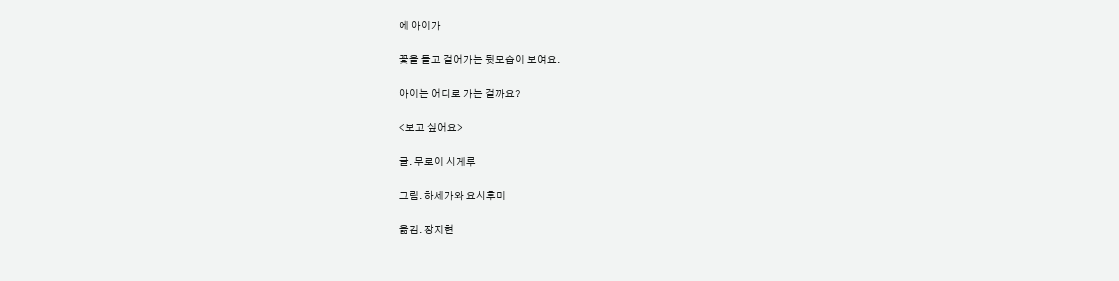에 아이가

꽃을 들고 걸어가는 뒷모습이 보여요.

아이는 어디로 가는 걸까요?

<보고 싶어요>

글. 무로이 시게루

그림. 하세가와 요시후미

옮김. 장지현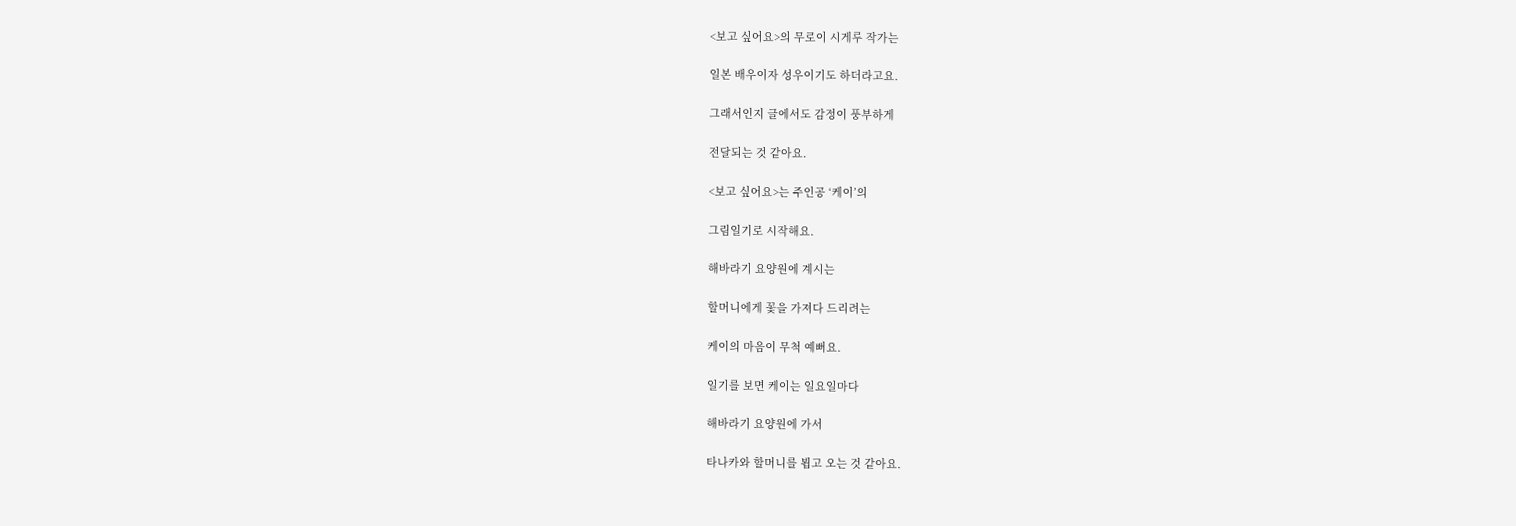<보고 싶어요>의 무로이 시게루 작가는

일본 배우이자 성우이기도 하더라고요.

그래서인지 글에서도 감정이 풍부하게

전달되는 것 같아요.

<보고 싶어요>는 주인공 ‘케이’의

그림일기로 시작해요.

해바라기 요양원에 계시는

할머니에게 꽃을 가져다 드리려는

케이의 마음이 무척 예뻐요.

일기를 보면 케이는 일요일마다

해바라기 요양원에 가서

타나카와 할머니를 뵙고 오는 것 같아요.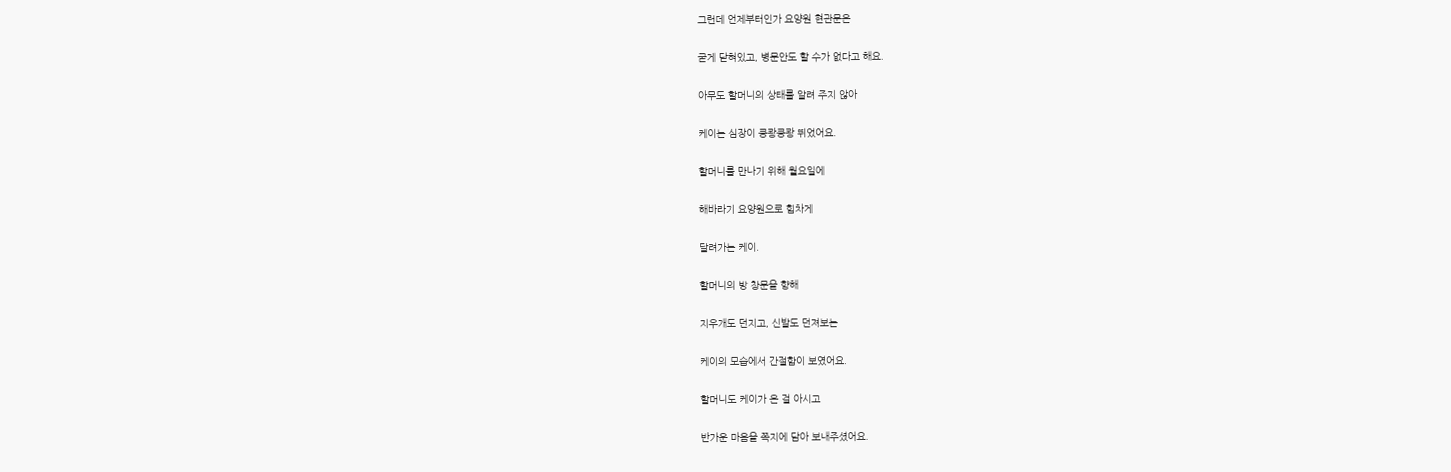그런데 언제부터인가 요양원 현관문은

굳게 닫혀있고, 병문안도 할 수가 없다고 해요.

아무도 할머니의 상태를 알려 주지 않아

케이는 심장이 쿵쾅쿵쾅 뛰었어요.

할머니를 만나기 위해 월요일에

해바라기 요양원으로 힘차게

달려가는 케이.

할머니의 방 창문을 향해

지우개도 던지고, 신발도 던져보는

케이의 모습에서 간절함이 보였어요.

할머니도 케이가 온 걸 아시고

반가운 마음을 쪽지에 담아 보내주셨어요.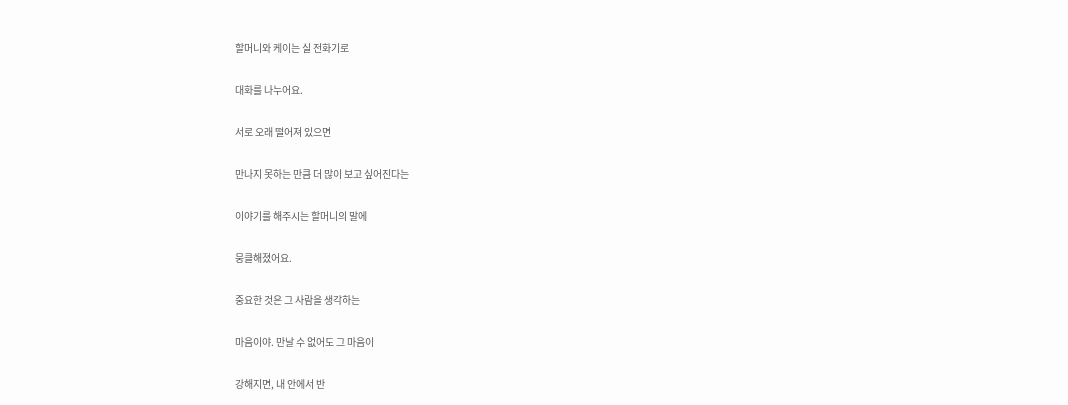할머니와 케이는 실 전화기로

대화를 나누어요.

서로 오래 떨어져 있으면

만나지 못하는 만큼 더 많이 보고 싶어진다는

이야기를 해주시는 할머니의 말에

뭉클해졌어요.

중요한 것은 그 사람을 생각하는

마음이야. 만날 수 없어도 그 마음이

강해지면, 내 안에서 반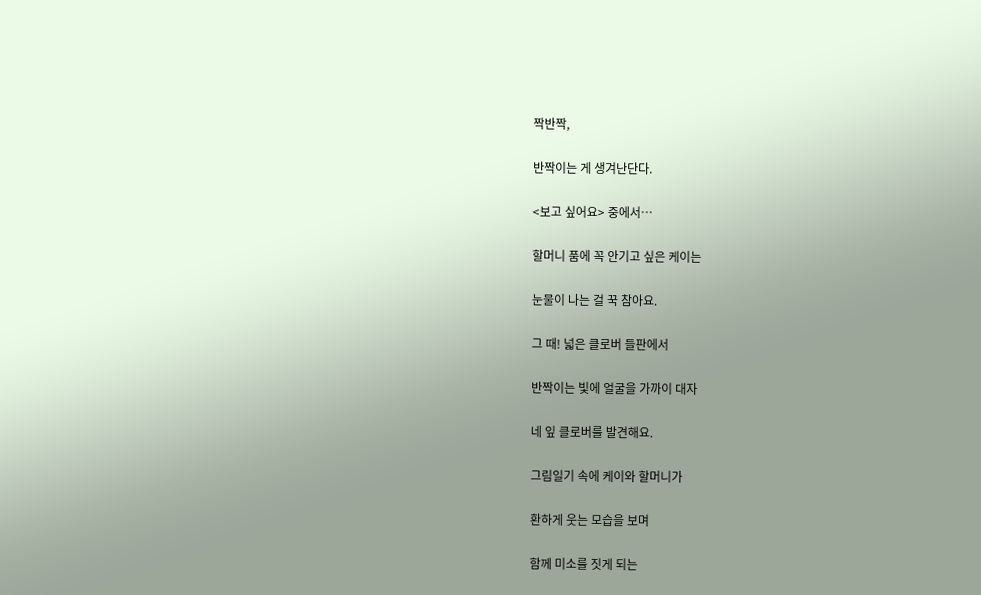짝반짝,

반짝이는 게 생겨난단다.

<보고 싶어요> 중에서…

할머니 품에 꼭 안기고 싶은 케이는

눈물이 나는 걸 꾹 참아요.

그 때! 넓은 클로버 들판에서

반짝이는 빛에 얼굴을 가까이 대자

네 잎 클로버를 발견해요.

그림일기 속에 케이와 할머니가

환하게 웃는 모습을 보며

함께 미소를 짓게 되는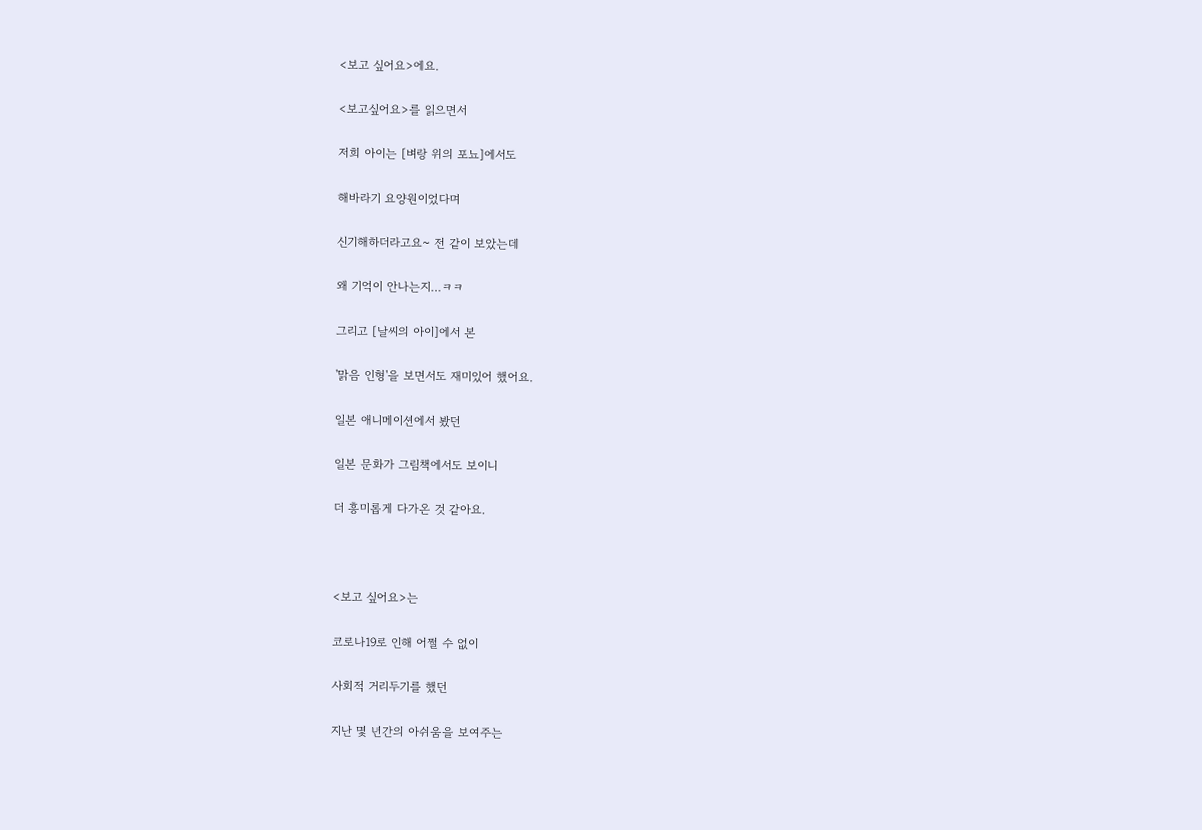<보고 싶어요>에요.

<보고싶어요>를 읽으면서

저희 아이는 [벼랑 위의 포뇨]에서도

해바라기 요양원이었다며

신기해하더라고요~ 전 같이 보았는데

왜 기억이 안나는지…ㅋㅋ

그리고 [날씨의 아이]에서 본

'맑음 인형'을 보면서도 재미있어 했어요.

일본 애니메이션에서 봤던

일본 문화가 그림책에서도 보이니

더 흥미롭게 다가온 것 같아요.



<보고 싶어요>는

코로나19로 인해 어쩔 수 없이

사회적 거리두기를 했던

지난 몇 년간의 아쉬움을 보여주는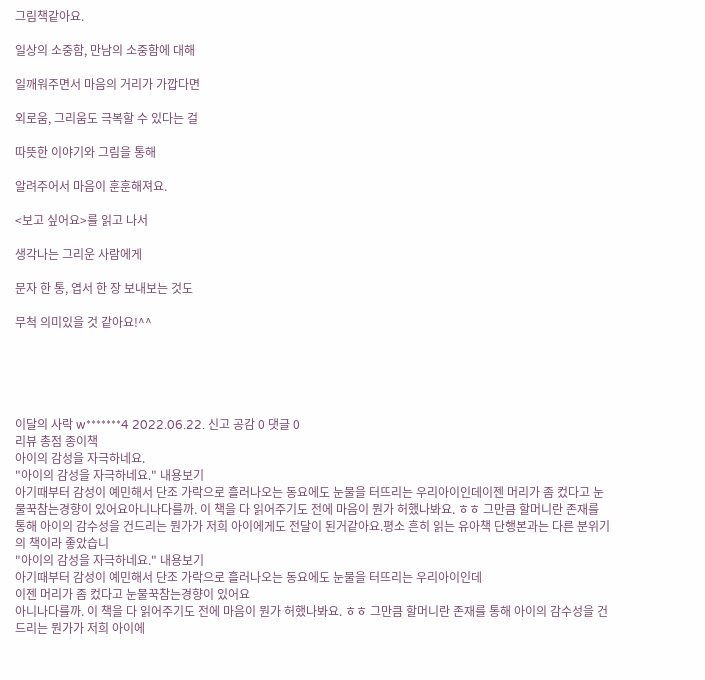그림책같아요.

일상의 소중함, 만남의 소중함에 대해

일깨워주면서 마음의 거리가 가깝다면

외로움, 그리움도 극복할 수 있다는 걸

따뜻한 이야기와 그림을 통해

알려주어서 마음이 훈훈해져요.

<보고 싶어요>를 읽고 나서

생각나는 그리운 사람에게

문자 한 통, 엽서 한 장 보내보는 것도

무척 의미있을 것 같아요!^^





이달의 사락 w*******4 2022.06.22. 신고 공감 0 댓글 0
리뷰 총점 종이책
아이의 감성을 자극하네요.
"아이의 감성을 자극하네요." 내용보기
아기때부터 감성이 예민해서 단조 가락으로 흘러나오는 동요에도 눈물을 터뜨리는 우리아이인데이젠 머리가 좀 컸다고 눈물꾹참는경향이 있어요아니나다를까. 이 책을 다 읽어주기도 전에 마음이 뭔가 허했나봐요. ㅎㅎ 그만큼 할머니란 존재를 통해 아이의 감수성을 건드리는 뭔가가 저희 아이에게도 전달이 된거같아요.평소 흔히 읽는 유아책 단행본과는 다른 분위기의 책이라 좋았습니
"아이의 감성을 자극하네요." 내용보기
아기때부터 감성이 예민해서 단조 가락으로 흘러나오는 동요에도 눈물을 터뜨리는 우리아이인데
이젠 머리가 좀 컸다고 눈물꾹참는경향이 있어요
아니나다를까. 이 책을 다 읽어주기도 전에 마음이 뭔가 허했나봐요. ㅎㅎ 그만큼 할머니란 존재를 통해 아이의 감수성을 건드리는 뭔가가 저희 아이에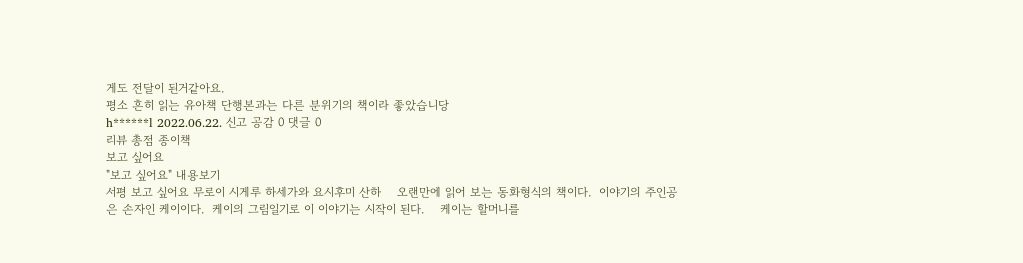게도 전달이 된거같아요.
평소 흔히 읽는 유아책 단행본과는 다른 분위기의 책이라 좋았습니당
h******l 2022.06.22. 신고 공감 0 댓글 0
리뷰 총점 종이책
보고 싶어요
"보고 싶어요" 내용보기
서평 보고 싶어요 무로이 시게루 하세가와 요시후미 산하    오랜만에 읽어 보는 동화형식의 책이다.  이야기의 주인공은 손자인 케이이다.  케이의 그림일기로 이 이야기는 시작이 된다.    케이는 할머니를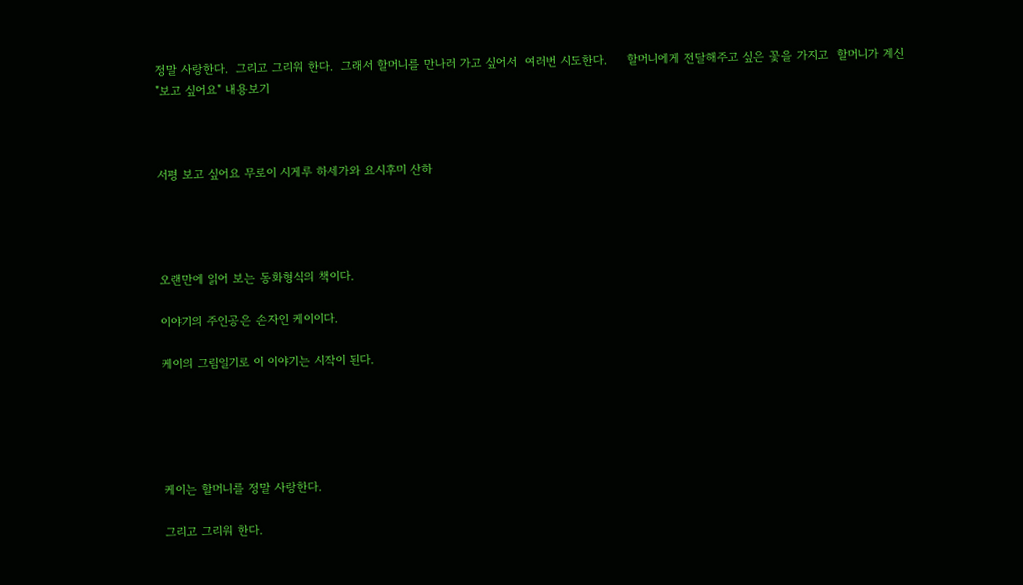정말 사랑한다.  그리고 그리워 한다.  그래서 할머니를 만나러 가고 싶어서  여러번 시도한다.     할머니에게 전달해주고 싶은 꽃을 가지고  할머니가 계신
"보고 싶어요" 내용보기



서평 보고 싶어요 무로이 시게루 하세가와 요시후미 산하




오랜만에 읽어 보는 동화형식의 책이다.

이야기의 주인공은 손자인 케이이다.

케이의 그림일기로 이 이야기는 시작이 된다.





케이는 할머니를 정말 사랑한다.

그리고 그리워 한다.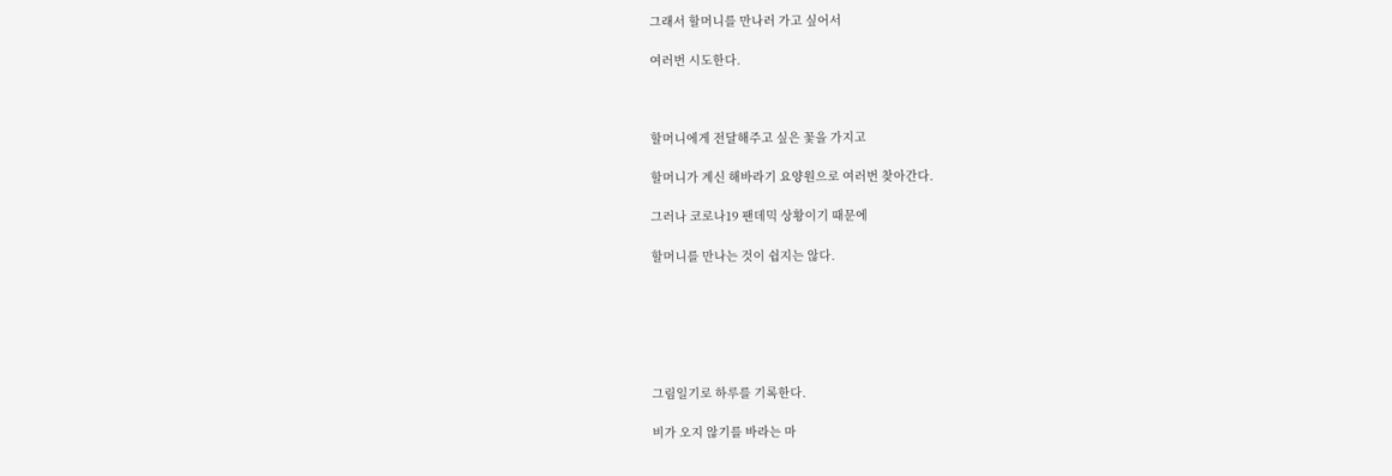그래서 할머니를 만나러 가고 싶어서

여러번 시도한다.



할머니에게 전달해주고 싶은 꽃을 가지고

할머니가 계신 해바라기 요양원으로 여러번 찾아간다.

그러나 코로나19 팬데믹 상황이기 때문에

할머니를 만나는 것이 쉽지는 않다.






그림일기로 하루를 기록한다.

비가 오지 않기를 바라는 마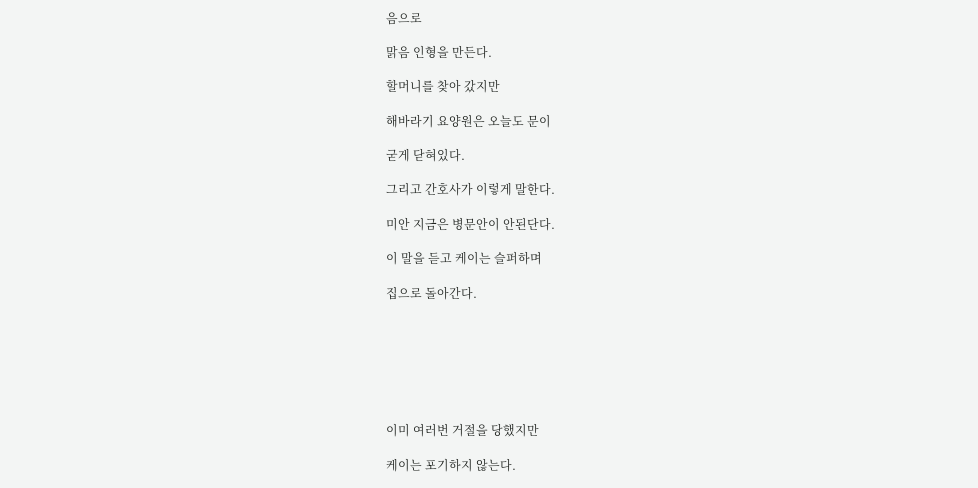음으로

맑음 인형을 만든다.

할머니를 찾아 갔지만

해바라기 요양원은 오늘도 문이

굳게 닫혀있다.

그리고 간호사가 이렇게 말한다.

미안 지금은 병문안이 안된단다.

이 말을 듣고 케이는 슬퍼하며

집으로 돌아간다.







이미 여러번 거절을 당했지만

케이는 포기하지 않는다.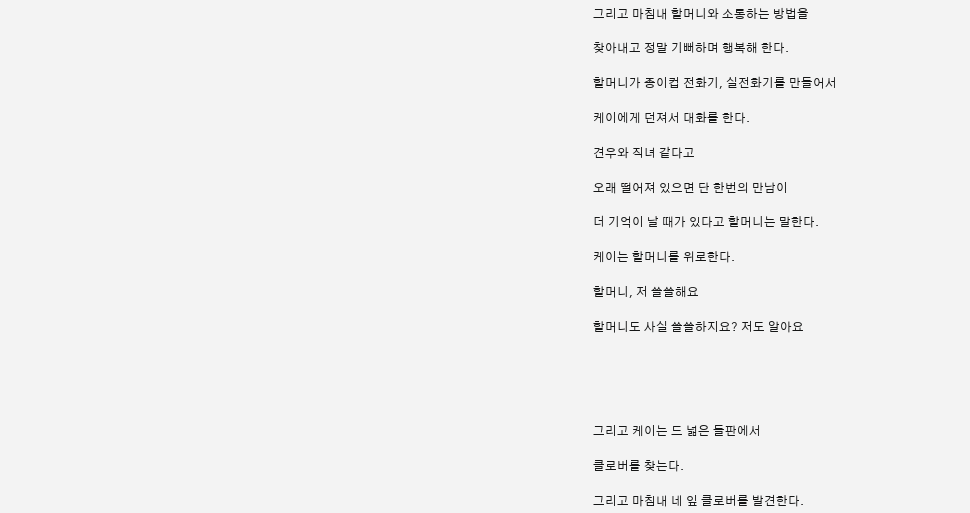그리고 마침내 할머니와 소통하는 방법을

찾아내고 정말 기뻐하며 행복해 한다.

할머니가 종이컵 전화기, 실전화기를 만들어서

케이에게 던져서 대화를 한다.

견우와 직녀 같다고

오래 떨어져 있으면 단 한번의 만남이

더 기억이 날 때가 있다고 할머니는 말한다.

케이는 할머니를 위로한다.

할머니, 저 쓸쓸해요

할머니도 사실 쓸쓸하지요? 저도 알아요





그리고 케이는 드 넓은 들판에서

클로버를 찾는다.

그리고 마침내 네 잎 클로버를 발견한다.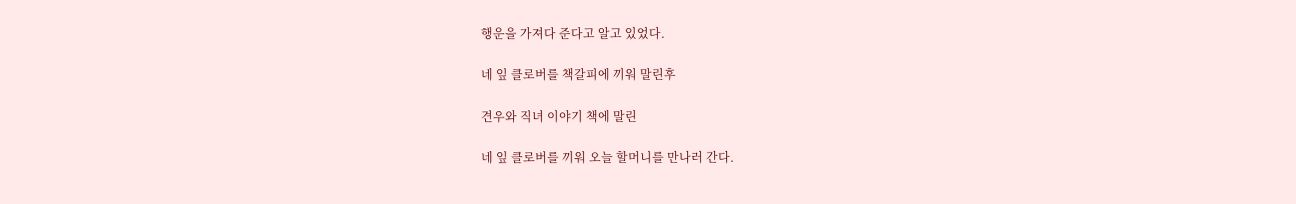행운을 가져다 준다고 알고 있었다.

네 잎 클로버를 책갈피에 끼워 말린후

견우와 직녀 이야기 책에 말린

네 잎 클로버를 끼워 오늘 할머니를 만나러 간다.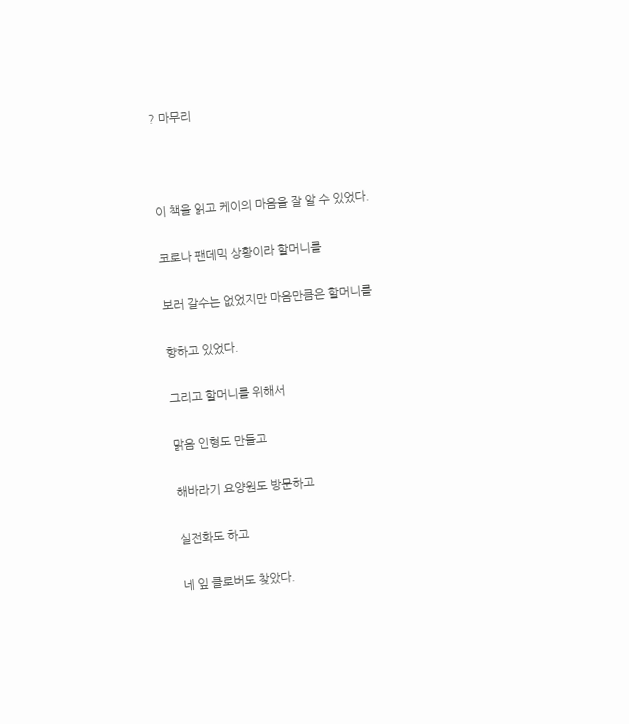? 마무리



이 책을 읽고 케이의 마음을 잘 알 수 있었다.

코로나 팬데믹 상황이라 할머니를

보러 갈수는 없었지만 마음만큼은 할머니를

향하고 있었다.

그리고 할머니를 위해서

맑음 인형도 만들고

해바라기 요양원도 방문하고

실전화도 하고

네 잎 클로버도 찾았다.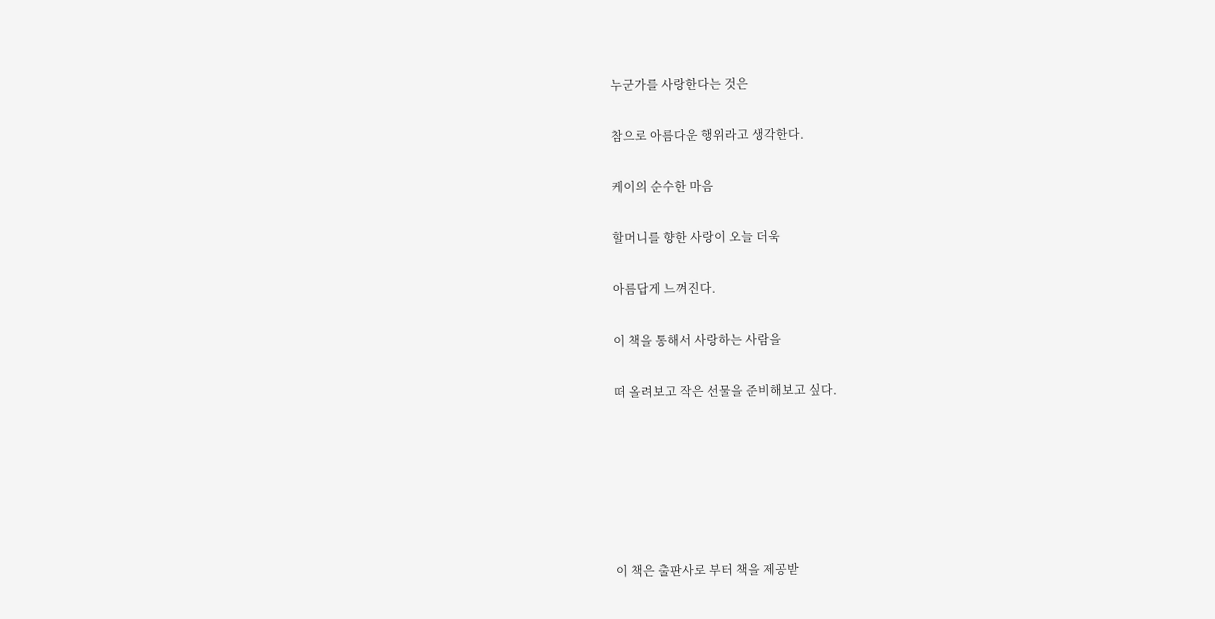누군가를 사랑한다는 것은

참으로 아름다운 행위라고 생각한다.

케이의 순수한 마음

할머니를 향한 사랑이 오늘 더욱

아름답게 느껴진다.

이 책을 통해서 사랑하는 사람을

떠 올려보고 작은 선물을 준비해보고 싶다.






이 책은 출판사로 부터 책을 제공받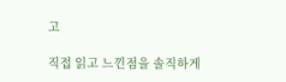고

직접 읽고 느낀점을 솔직하게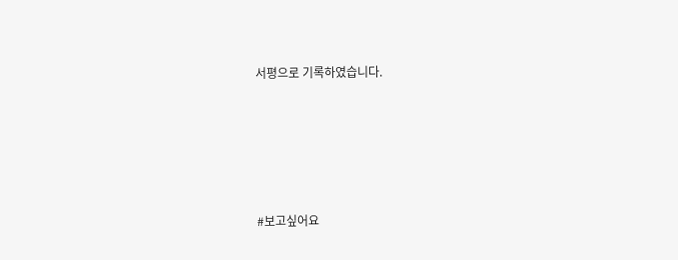서평으로 기록하였습니다.





#보고싶어요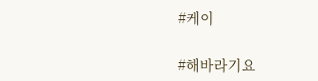#케이

#해바라기요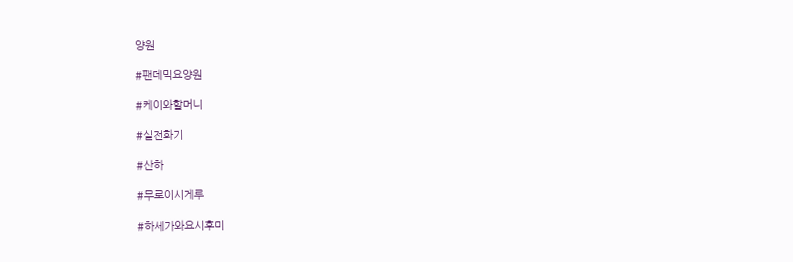양원

#팬데믹요양원

#케이와할머니

#실전화기

#산하

#무로이시게루

#하세가와요시후미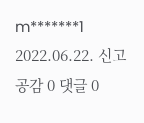m*******1 2022.06.22. 신고 공감 0 댓글 0